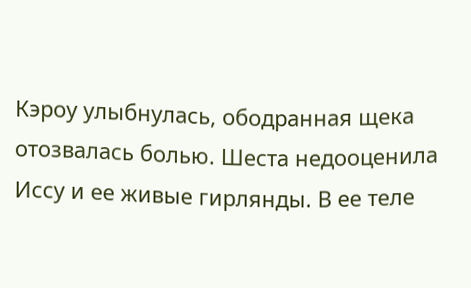Кэроу улыбнулась, ободранная щека отозвалась болью. Шеста недооценила Иссу и ее живые гирлянды. В ее теле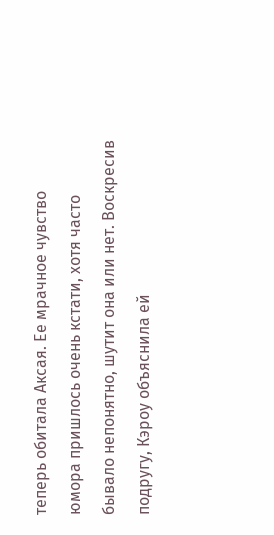теперь обитала Аксая. Ее мрачное чувство юмора пришлось очень кстати, хотя часто бывало непонятно, шутит она или нет. Воскресив подругу, Кэроу объяснила ей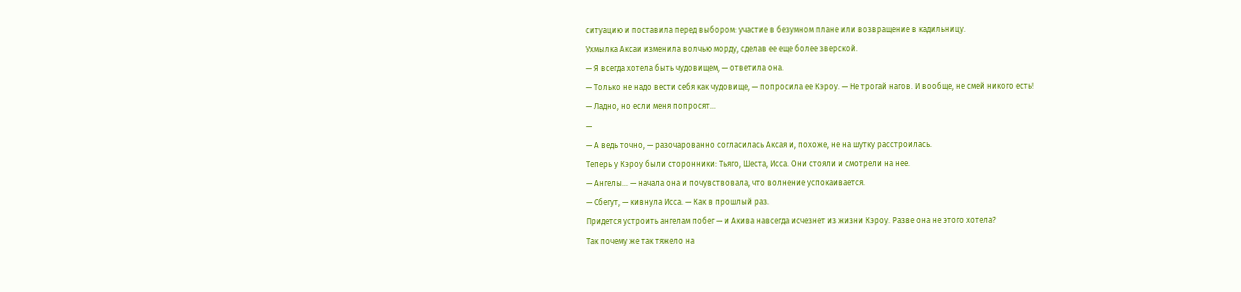ситуацию и поставила перед выбором: участие в безумном плане или возвращение в кадильницу.
Ухмылка Аксаи изменила волчью морду, сделав ее еще более зверской.
— Я всегда хотела быть чудовищем, — ответила она.
— Только не надо вести себя как чудовище, — попросила ее Кэроу. — Не трогай нагов. И вообще, не смей никого есть!
— Ладно, но если меня попросят…
—
— А ведь точно, — разочарованно согласилась Аксая и, похоже, не на шутку расстроилась.
Теперь у Кэроу были сторонники: Тьяго, Шеста, Исса. Они стояли и смотрели на нее.
— Ангелы… — начала она и почувствовала, что волнение успокаивается.
— Сбегут, — кивнула Исса. — Как в прошлый раз.
Придется устроить ангелам побег — и Акива навсегда исчезнет из жизни Кэроу. Разве она не этого хотела?
Так почему же так тяжело на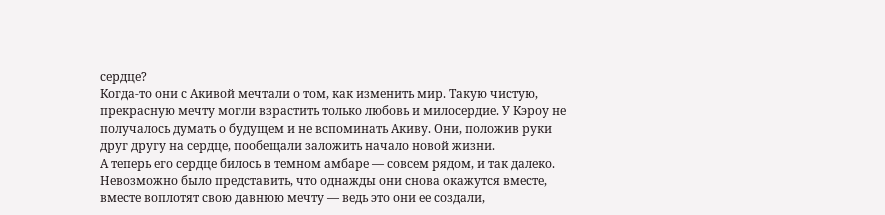сердце?
Когда-то они с Акивой мечтали о том, как изменить мир. Такую чистую, прекрасную мечту могли взрастить только любовь и милосердие. У Кэроу не получалось думать о будущем и не вспоминать Акиву. Они, положив руки друг другу на сердце, пообещали заложить начало новой жизни.
А теперь его сердце билось в темном амбаре — совсем рядом, и так далеко. Невозможно было представить, что однажды они снова окажутся вместе, вместе воплотят свою давнюю мечту — ведь это они ее создали,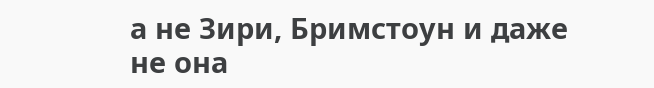а не Зири, Бримстоун и даже не она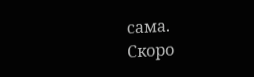сама.
Скоро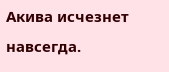Акива исчезнет навсегда.